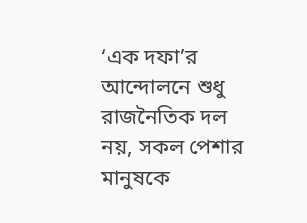‘এক দফা’র আন্দোলনে শুধু রাজনৈতিক দল নয়, সকল পেশার মানুষকে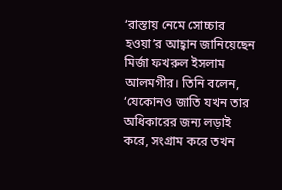‘রাস্তায় নেমে সোচ্চার হওয়া’র আহ্বান জানিয়েছেন মির্জা ফখরুল ইসলাম আলমগীর। তিনি বলেন, ‘যেকোনও জাতি যখন তার অধিকারের জন্য লড়াই করে, সংগ্রাম করে তখন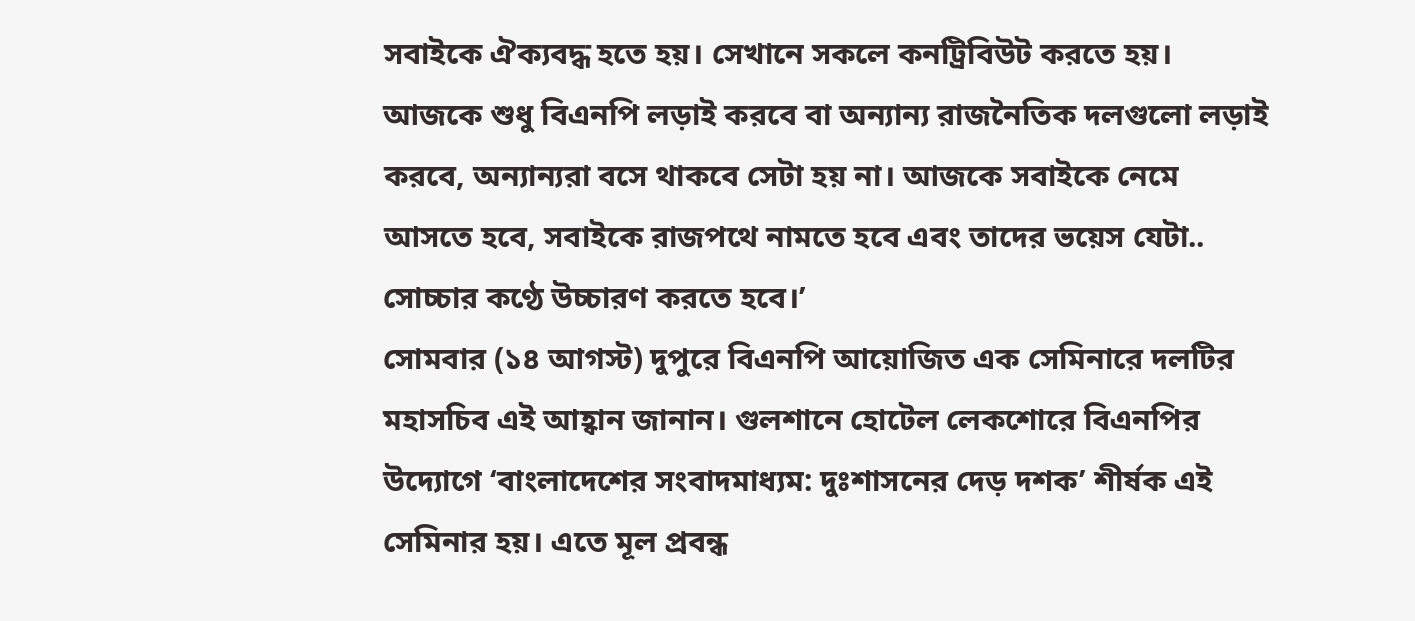সবাইকে ঐক্যবদ্ধ হতে হয়। সেখানে সকলে কনট্রিবিউট করতে হয়। আজকে শুধু বিএনপি লড়াই করবে বা অন্যান্য রাজনৈতিক দলগুলো লড়াই করবে, অন্যান্যরা বসে থাকবে সেটা হয় না। আজকে সবাইকে নেমে আসতে হবে, সবাইকে রাজপথে নামতে হবে এবং তাদের ভয়েস যেটা.. সোচ্চার কণ্ঠে উচ্চারণ করতে হবে।’
সোমবার (১৪ আগস্ট) দুপুরে বিএনপি আয়োজিত এক সেমিনারে দলটির মহাসচিব এই আহ্বান জানান। গুলশানে হোটেল লেকশোরে বিএনপির উদ্যোগে ‘বাংলাদেশের সংবাদমাধ্যম: দুঃশাসনের দেড় দশক’ শীর্ষক এই সেমিনার হয়। এতে মূল প্রবন্ধ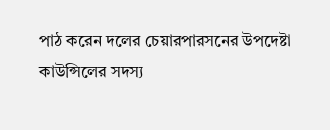পাঠ করেন দলের চেয়ারপারসনের উপদেষ্টা কাউন্সিলের সদস্য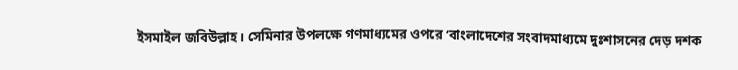ইসমাইল জবিউল্লাহ। সেমিনার উপলক্ষে গণমাধ্যমের ওপরে ‘বাংলাদেশের সংবাদমাধ্যমে দুঃশাসনের দেড় দশক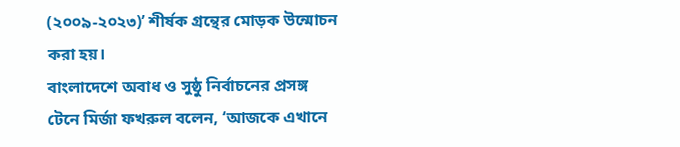(২০০৯-২০২৩)’ শীর্ষক গ্রন্থের মোড়ক উন্মোচন করা হয়।
বাংলাদেশে অবাধ ও সুষ্ঠু নির্বাচনের প্রসঙ্গ টেনে মির্জা ফখরুল বলেন, ‘আজকে এখানে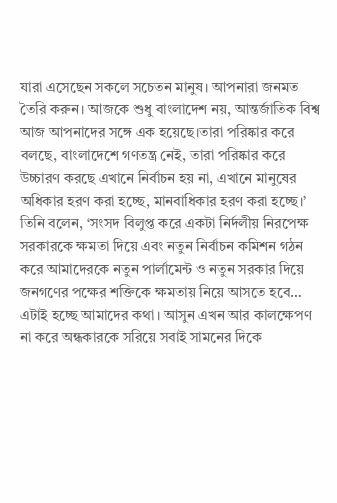যারা এসেছেন সকলে সচেতন মানুষ। আপনারা জনমত তৈরি করুন। আজকে শুধু বাংলাদেশ নয়, আন্তর্জাতিক বিশ্ব আজ আপনাদের সঙ্গে এক হয়েছে।তারা পরিষ্কার করে বলছে, বাংলাদেশে গণতন্ত্র নেই, তারা পরিষ্কার করে উচ্চারণ করছে এখানে নির্বাচন হয় না, এখানে মানুষের অধিকার হরণ করা হচ্ছে, মানবাধিকার হরণ করা হচ্ছে।’
তিনি বলেন, ‘সংসদ বিলুপ্ত করে একটা নির্দলীয় নিরপেক্ষ সরকারকে ক্ষমতা দিয়ে এবং নতুন নির্বাচন কমিশন গঠন করে আমাদেরকে নতুন পার্লামেন্ট ও নতুন সরকার দিয়ে জনগণের পক্ষের শক্তিকে ক্ষমতায় নিয়ে আসতে হবে… এটাই হচ্ছে আমাদের কথা। আসুন এখন আর কালক্ষেপণ না করে অন্ধকারকে সরিয়ে সবাই সামনের দিকে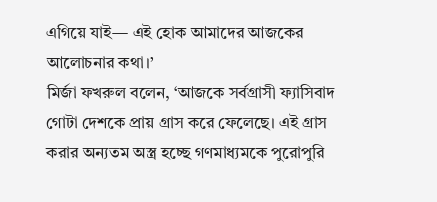এগিয়ে যাই— এই হোক আমাদের আজকের আলোচনার কথা।’
মির্জা ফখরুল বলেন, ‘আজকে সর্বগ্রাসী ফ্যাসিবাদ গোটা দেশকে প্রায় গ্রাস করে ফেলেছে। এই গ্রাস করার অন্যতম অস্ত্র হচ্ছে গণমাধ্যমকে পুরোপুরি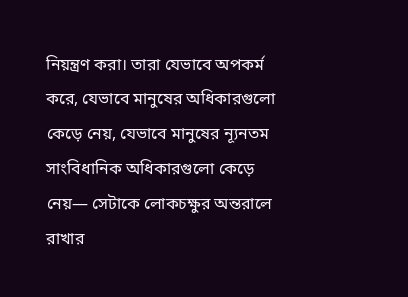নিয়ন্ত্রণ করা। তারা যেভাবে অপকর্ম করে, যেভাবে মানুষের অধিকারগুলো কেড়ে নেয়, যেভাবে মানুষের ন্যূনতম সাংবিধানিক অধিকারগুলো কেড়ে নেয়— সেটাকে লোকচক্ষুর অন্তরালে রাখার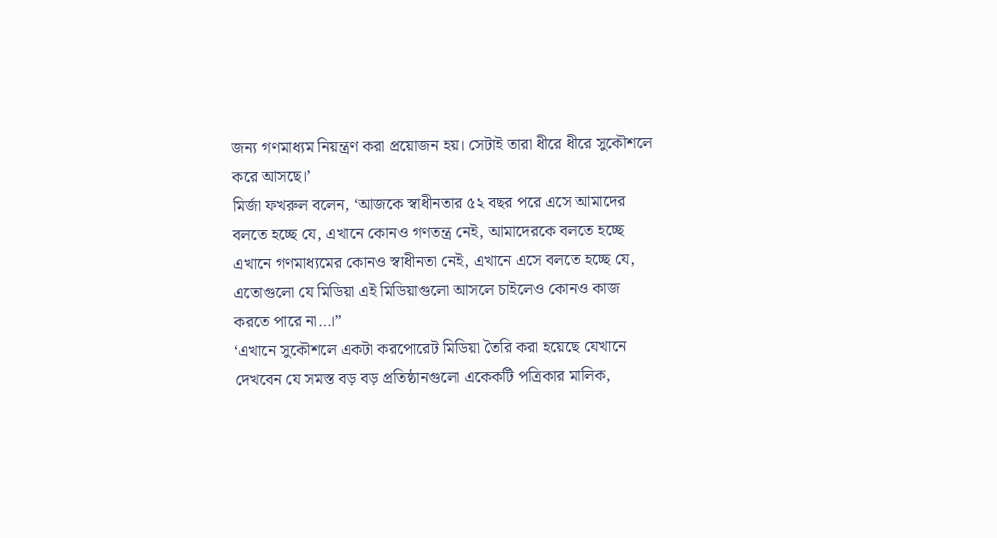জন্য গণমাধ্যম নিয়ন্ত্রণ করা প্রয়োজন হয়। সেটাই তারা ধীরে ধীরে সুকৌশলে করে আসছে।’
মির্জা ফখরুল বলেন, ‘আজকে স্বাধীনতার ৫২ বছর পরে এসে আমাদের বলতে হচ্ছে যে, এখানে কোনও গণতন্ত্র নেই, আমাদেরকে বলতে হচ্ছে এখানে গণমাধ্যমের কোনও স্বাধীনতা নেই, এখানে এসে বলতে হচ্ছে যে, এতোগুলো যে মিডিয়া এই মিডিয়াগুলো আসলে চাইলেও কোনও কাজ করতে পারে না…।”
‘এখানে সুকৌশলে একটা করপোরেট মিডিয়া তৈরি করা হয়েছে যেখানে দেখবেন যে সমস্ত বড় বড় প্রতিষ্ঠানগুলো একেকটি পত্রিকার মালিক,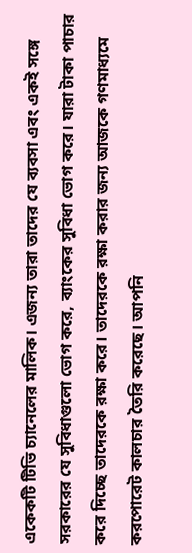একেকটি টিভি চ্যানেলের মালিক। এজন্য তারা তাদের যে ব্যবসা এবং একই সঙ্গে সরকারের যে সুবিধাগুলো ভোগ করে, ব্যাংকের সুবিধা ভোগ করে। যারা টাকা পাচার করে দিচ্ছে তাদেরকে রক্ষা করে। তাদেরকে রক্ষা করার জন্য আজকে গণমাধ্যমে করপোরেট কালচার তৈরি করেছে। আপনি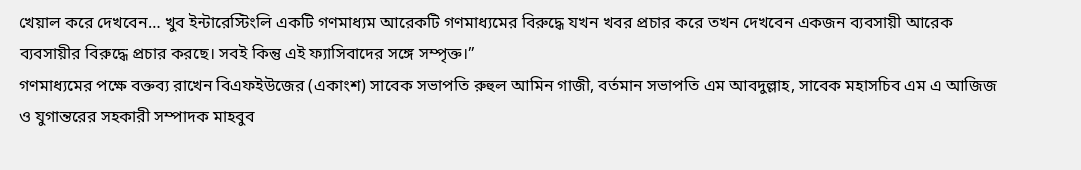খেয়াল করে দেখবেন… খুব ইন্টারেস্টিংলি একটি গণমাধ্যম আরেকটি গণমাধ্যমের বিরুদ্ধে যখন খবর প্রচার করে তখন দেখবেন একজন ব্যবসায়ী আরেক ব্যবসায়ীর বিরুদ্ধে প্রচার করছে। সবই কিন্তু এই ফ্যাসিবাদের সঙ্গে সম্পৃক্ত।”
গণমাধ্যমের পক্ষে বক্তব্য রাখেন বিএফইউজের (একাংশ) সাবেক সভাপতি রুহুল আমিন গাজী, বর্তমান সভাপতি এম আবদুল্লাহ, সাবেক মহাসচিব এম এ আজিজ ও যুগান্তরের সহকারী সম্পাদক মাহবুব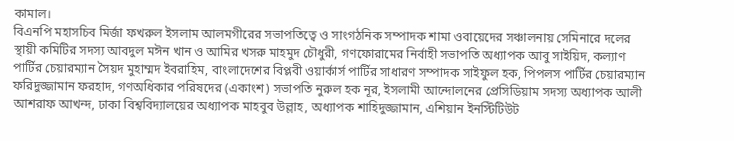কামাল।
বিএনপি মহাসচিব মির্জা ফখরুল ইসলাম আলমগীরের সভাপতিত্বে ও সাংগঠনিক সম্পাদক শামা ওবায়েদের সঞ্চালনায় সেমিনারে দলের স্থায়ী কমিটির সদস্য আবদুল মঈন খান ও আমির খসরু মাহমুদ চৌধুরী, গণফোরামের নির্বাহী সভাপতি অধ্যাপক আবু সাইয়িদ, কল্যাণ পার্টির চেয়ারম্যান সৈয়দ মুহাম্মদ ইবরাহিম, বাংলাদেশের বিপ্লবী ওয়ার্কার্স পার্টির সাধারণ সম্পাদক সাইফুল হক, পিপলস পার্টির চেয়ারম্যান ফরিদুজ্জামান ফরহাদ, গণঅধিকার পরিষদের (একাংশ) সভাপতি নুরুল হক নূর, ইসলামী আন্দোলনের প্রেসিডিয়াম সদস্য অধ্যাপক আলী আশরাফ আখন্দ, ঢাকা বিশ্ববিদ্যালয়ের অধ্যাপক মাহবুব উল্লাহ, অধ্যাপক শাহিদুজ্জামান, এশিয়ান ইনস্টিটিউট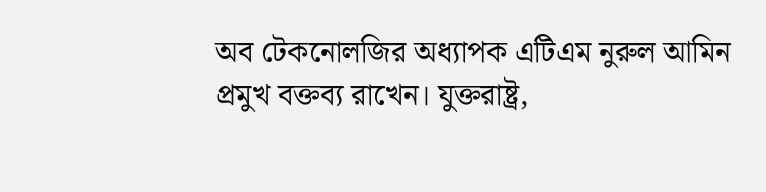অব টেকনোলজির অধ্যাপক এটিএম নুরুল আমিন প্রমুখ বক্তব্য রাখেন। যুক্তরাষ্ট্র,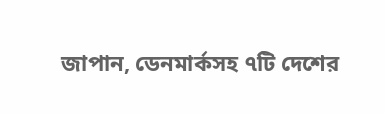জাপান, ডেনমার্কসহ ৭টি দেশের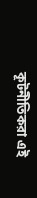কূটনীতিকরা এই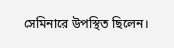সেমিনারে উপস্থিত ছিলেন।